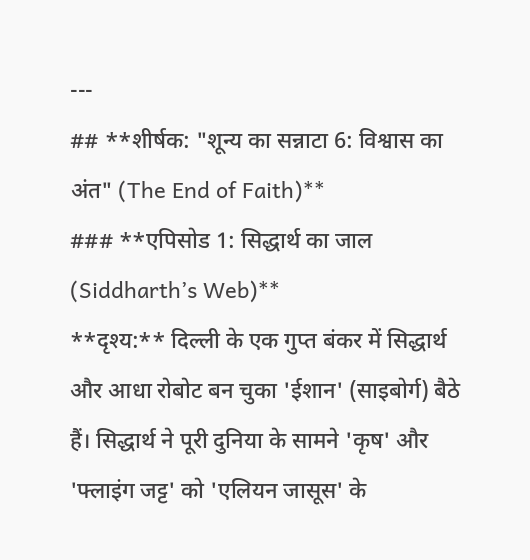---
## **शीर्षक: "शून्य का सन्नाटा 6: विश्वास का अंत" (The End of Faith)**
### **एपिसोड 1: सिद्धार्थ का जाल (Siddharth’s Web)**
**दृश्य:** दिल्ली के एक गुप्त बंकर में सिद्धार्थ और आधा रोबोट बन चुका 'ईशान' (साइबोर्ग) बैठे हैं। सिद्धार्थ ने पूरी दुनिया के सामने 'कृष' और 'फ्लाइंग जट्ट' को 'एलियन जासूस' के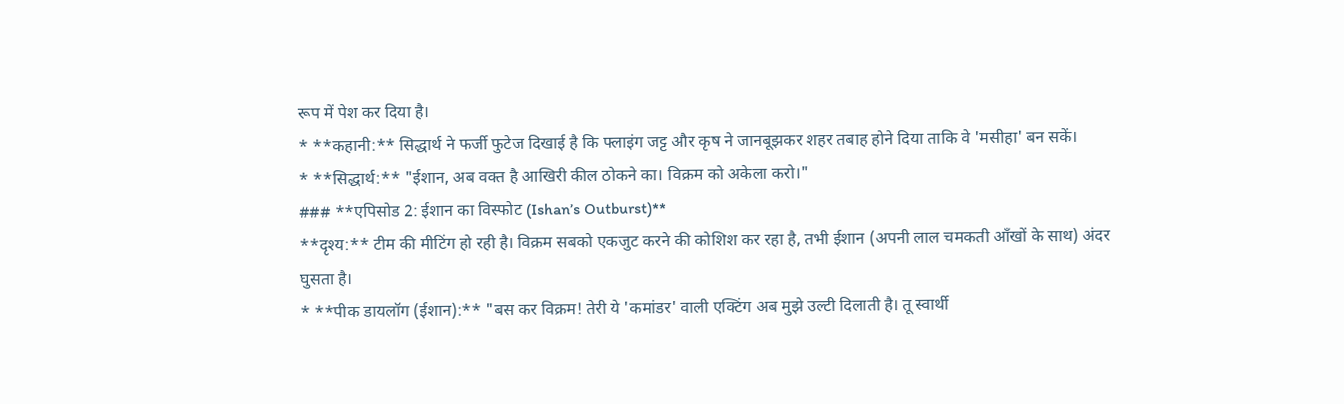रूप में पेश कर दिया है।
* **कहानी:** सिद्धार्थ ने फर्जी फुटेज दिखाई है कि फ्लाइंग जट्ट और कृष ने जानबूझकर शहर तबाह होने दिया ताकि वे 'मसीहा' बन सकें।
* **सिद्धार्थ:** "ईशान, अब वक्त है आखिरी कील ठोकने का। विक्रम को अकेला करो।"
### **एपिसोड 2: ईशान का विस्फोट (Ishan’s Outburst)**
**दृश्य:** टीम की मीटिंग हो रही है। विक्रम सबको एकजुट करने की कोशिश कर रहा है, तभी ईशान (अपनी लाल चमकती आँखों के साथ) अंदर घुसता है।
* **पीक डायलॉग (ईशान):** "बस कर विक्रम! तेरी ये 'कमांडर' वाली एक्टिंग अब मुझे उल्टी दिलाती है। तू स्वार्थी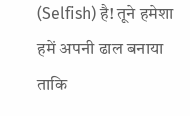(Selfish) है! तूने हमेशा हमें अपनी ढाल बनाया ताकि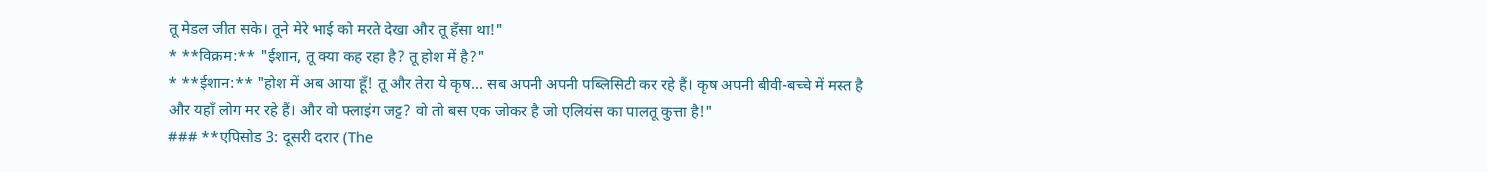तू मेडल जीत सके। तूने मेरे भाई को मरते देखा और तू हँसा था!"
* **विक्रम:** "ईशान, तू क्या कह रहा है? तू होश में है?"
* **ईशान:** "होश में अब आया हूँ! तू और तेरा ये कृष... सब अपनी अपनी पब्लिसिटी कर रहे हैं। कृष अपनी बीवी-बच्चे में मस्त है और यहाँ लोग मर रहे हैं। और वो फ्लाइंग जट्ट? वो तो बस एक जोकर है जो एलियंस का पालतू कुत्ता है!"
### **एपिसोड 3: दूसरी दरार (The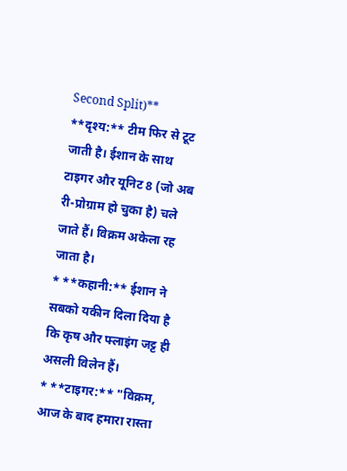Second Split)**
**दृश्य:** टीम फिर से टूट जाती है। ईशान के साथ टाइगर और यूनिट 8 (जो अब री-प्रोग्राम हो चुका है) चले जाते हैं। विक्रम अकेला रह जाता है।
* **कहानी:** ईशान ने सबको यकीन दिला दिया है कि कृष और फ्लाइंग जट्ट ही असली विलेन हैं।
* **टाइगर:** "विक्रम, आज के बाद हमारा रास्ता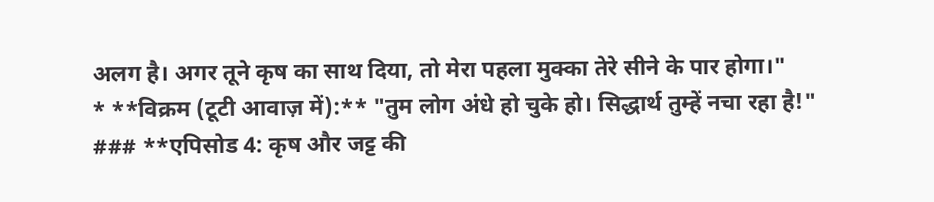अलग है। अगर तूने कृष का साथ दिया, तो मेरा पहला मुक्का तेरे सीने के पार होगा।"
* **विक्रम (टूटी आवाज़ में):** "तुम लोग अंधे हो चुके हो। सिद्धार्थ तुम्हें नचा रहा है!"
### **एपिसोड 4: कृष और जट्ट की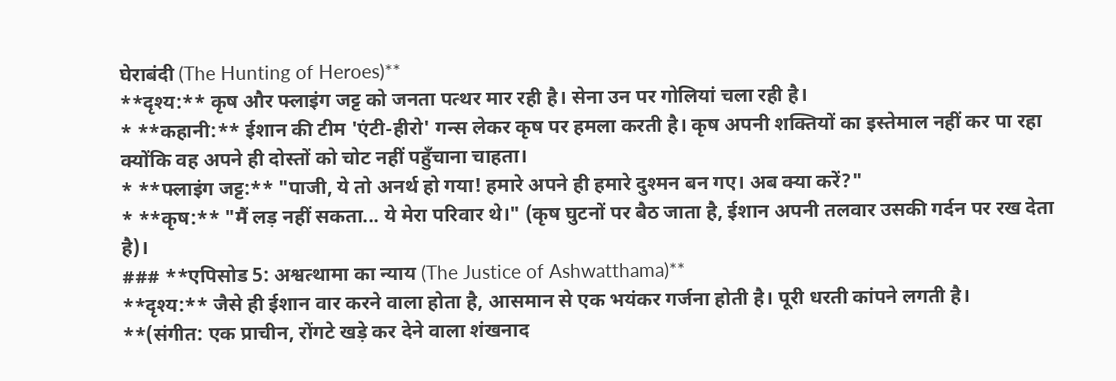घेराबंदी (The Hunting of Heroes)**
**दृश्य:** कृष और फ्लाइंग जट्ट को जनता पत्थर मार रही है। सेना उन पर गोलियां चला रही है।
* **कहानी:** ईशान की टीम 'एंटी-हीरो' गन्स लेकर कृष पर हमला करती है। कृष अपनी शक्तियों का इस्तेमाल नहीं कर पा रहा क्योंकि वह अपने ही दोस्तों को चोट नहीं पहुँचाना चाहता।
* **फ्लाइंग जट्ट:** "पाजी, ये तो अनर्थ हो गया! हमारे अपने ही हमारे दुश्मन बन गए। अब क्या करें?"
* **कृष:** "मैं लड़ नहीं सकता... ये मेरा परिवार थे।" (कृष घुटनों पर बैठ जाता है, ईशान अपनी तलवार उसकी गर्दन पर रख देता है)।
### **एपिसोड 5: अश्वत्थामा का न्याय (The Justice of Ashwatthama)**
**दृश्य:** जैसे ही ईशान वार करने वाला होता है, आसमान से एक भयंकर गर्जना होती है। पूरी धरती कांपने लगती है।
**(संगीत: एक प्राचीन, रोंगटे खड़े कर देने वाला शंखनाद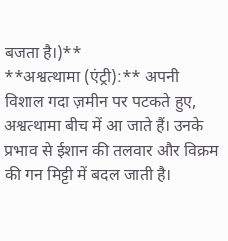बजता है।)**
**अश्वत्थामा (एंट्री):** अपनी विशाल गदा ज़मीन पर पटकते हुए, अश्वत्थामा बीच में आ जाते हैं। उनके प्रभाव से ईशान की तलवार और विक्रम की गन मिट्टी में बदल जाती है।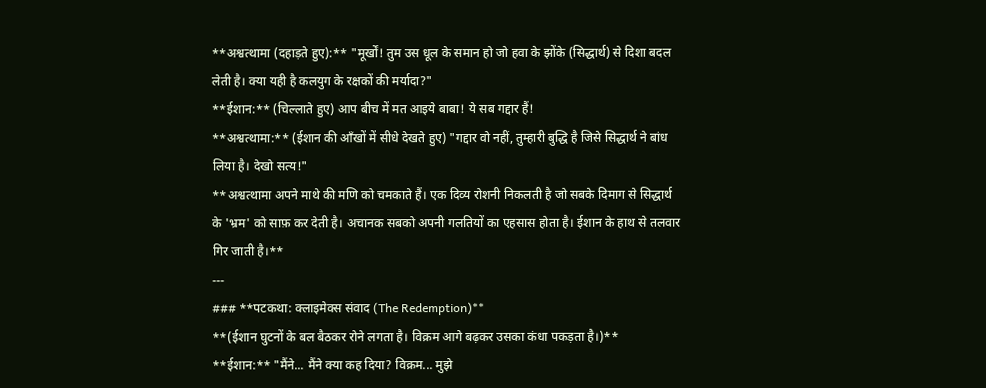**अश्वत्थामा (दहाड़ते हुए):** "मूर्खों! तुम उस धूल के समान हो जो हवा के झोंके (सिद्धार्थ) से दिशा बदल लेती है। क्या यही है कलयुग के रक्षकों की मर्यादा?"
**ईशान:** (चिल्लाते हुए) आप बीच में मत आइये बाबा! ये सब गद्दार हैं!
**अश्वत्थामा:** (ईशान की आँखों में सीधे देखते हुए) "गद्दार वो नहीं, तुम्हारी बुद्धि है जिसे सिद्धार्थ ने बांध लिया है। देखो सत्य!"
**अश्वत्थामा अपने माथे की मणि को चमकाते हैं। एक दिव्य रोशनी निकलती है जो सबके दिमाग से सिद्धार्थ के 'भ्रम' को साफ़ कर देती है। अचानक सबको अपनी गलतियों का एहसास होता है। ईशान के हाथ से तलवार गिर जाती है।**
---
### **पटकथा: क्लाइमेक्स संवाद (The Redemption)**
**(ईशान घुटनों के बल बैठकर रोने लगता है। विक्रम आगे बढ़कर उसका कंधा पकड़ता है।)**
**ईशान:** "मैंने... मैंने क्या कह दिया? विक्रम... मुझे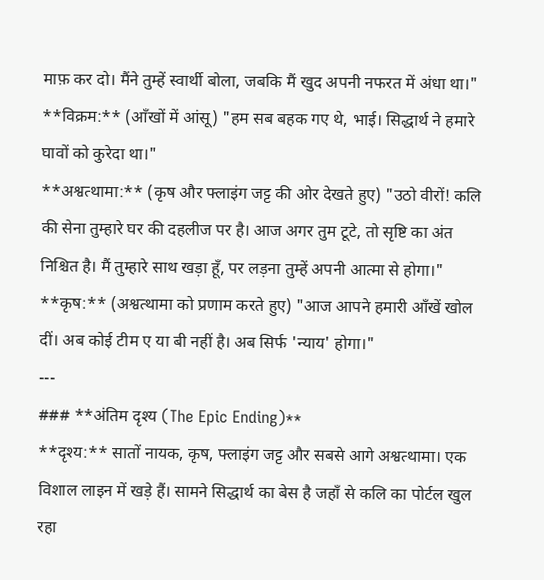माफ़ कर दो। मैंने तुम्हें स्वार्थी बोला, जबकि मैं खुद अपनी नफरत में अंधा था।"
**विक्रम:** (आँखों में आंसू) "हम सब बहक गए थे, भाई। सिद्धार्थ ने हमारे घावों को कुरेदा था।"
**अश्वत्थामा:** (कृष और फ्लाइंग जट्ट की ओर देखते हुए) "उठो वीरों! कलि की सेना तुम्हारे घर की दहलीज पर है। आज अगर तुम टूटे, तो सृष्टि का अंत निश्चित है। मैं तुम्हारे साथ खड़ा हूँ, पर लड़ना तुम्हें अपनी आत्मा से होगा।"
**कृष:** (अश्वत्थामा को प्रणाम करते हुए) "आज आपने हमारी आँखें खोल दीं। अब कोई टीम ए या बी नहीं है। अब सिर्फ 'न्याय' होगा।"
---
### **अंतिम दृश्य (The Epic Ending)**
**दृश्य:** सातों नायक, कृष, फ्लाइंग जट्ट और सबसे आगे अश्वत्थामा। एक विशाल लाइन में खड़े हैं। सामने सिद्धार्थ का बेस है जहाँ से कलि का पोर्टल खुल रहा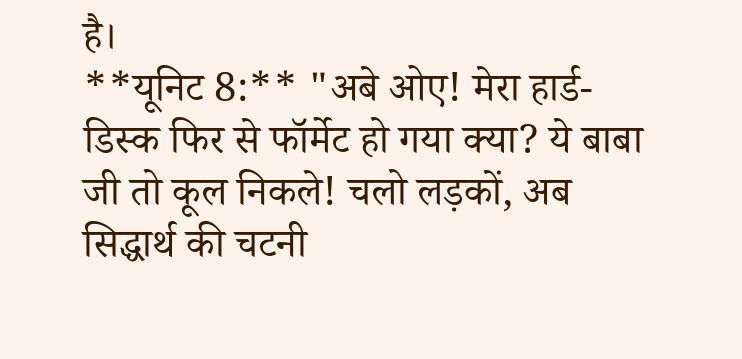है।
**यूनिट 8:** "अबे ओए! मेरा हार्ड-डिस्क फिर से फॉर्मेट हो गया क्या? ये बाबा जी तो कूल निकले! चलो लड़कों, अब सिद्धार्थ की चटनी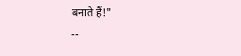बनाते हैं!"
--